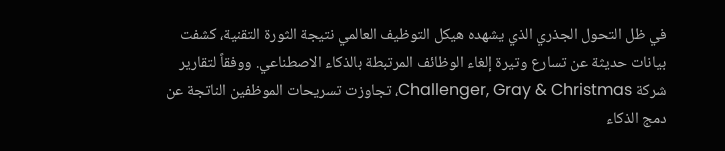في ظل التحول الجذري الذي يشهده هيكل التوظيف العالمي نتيجة الثورة التقنية، كشفت بيانات حديثة عن تسارع وتيرة إلغاء الوظائف المرتبطة بالذكاء الاصطناعي. ووفقاً لتقارير شركة Challenger, Gray & Christmas، تجاوزت تسريحات الموظفين الناتجة عن دمج الذكاء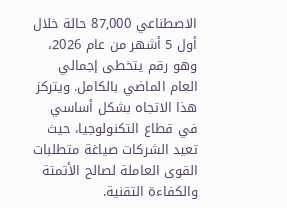الاصطناعي 87,000 حالة خلال أول 5 أشهر من عام 2026، وهو رقم يتخطى إجمالي العام الماضي بالكامل. ويتركز هذا الاتجاه بشكل أساسي في قطاع التكنولوجيا، حيث تعيد الشركات صياغة متطلبات القوى العاملة لصالح الأتمتة والكفاءة التقنية.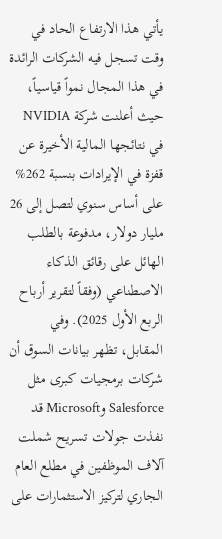يأتي هذا الارتفاع الحاد في وقت تسجل فيه الشركات الرائدة في هذا المجال نمواً قياسياً، حيث أعلنت شركة NVIDIA في نتائجها المالية الأخيرة عن قفزة في الإيرادات بنسبة 262% على أساس سنوي لتصل إلى 26 مليار دولار، مدفوعة بالطلب الهائل على رقائق الذكاء الاصطناعي (وفقاً لتقرير أرباح الربع الأول 2025). وفي المقابل، تظهر بيانات السوق أن شركات برمجيات كبرى مثل Salesforce وMicrosoft قد نفذت جولات تسريح شملت آلاف الموظفين في مطلع العام الجاري لتركيز الاستثمارات على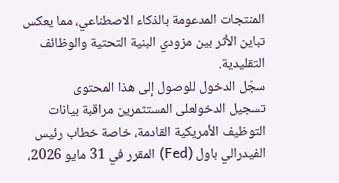المنتجات المدعومة بالذكاء الاصطناعي، مما يعكس تباين الأثر بين مزودي البنية التحتية والوظائف التقليدية.
سجّل الدخول للوصول إلى هذا المحتوى
تسجيل الدخولعلى المستثمرين مراقبة بيانات التوظيف الأمريكية القادمة، خاصة خطاب رئيس الفيدرالي باول (Fed) المقرر في 31 مايو 2026،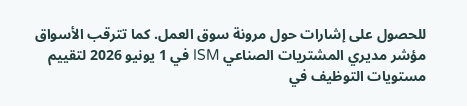للحصول على إشارات حول مرونة سوق العمل. كما تترقب الأسواق مؤشر مديري المشتريات الصناعي ISM في 1 يونيو 2026 لتقييم مستويات التوظيف في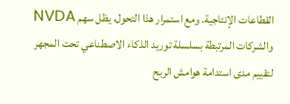القطاعات الإنتاجية. ومع استمرار هذا التحول، يظل سهم NVDA والشركات المرتبطة بسلسلة توريد الذكاء الاصطناعي تحت المجهر لتقييم مدى استدامة هوامش الربح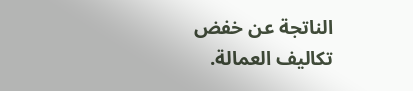الناتجة عن خفض تكاليف العمالة.